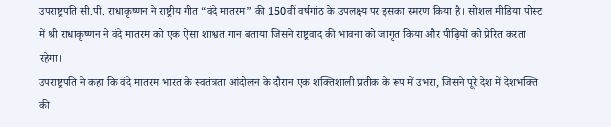उपराष्ट्रपति सी.पी. राधाकृष्णन ने राष्ट्रीय गीत “वंदे मातरम” की 150वीं वर्षगांठ के उपलक्ष्य पर इसका स्मरण किया है। सोशल मीडिया पोस्ट में श्री राधाकृष्णन ने वंदे मातरम को एक ऐसा शाश्वत गान बताया जिसने राष्ट्रवाद की भावना को जागृत किया और पीढ़ियों को प्रेरित करता रहेगा।
उपराष्ट्रपति ने कहा कि वंदे मातरम भारत के स्वतंत्रता आंदोलन के दौरान एक शक्तिशाली प्रतीक के रूप में उभरा, जिसने पूरे देश में देशभक्ति की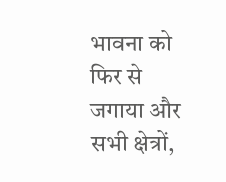भावना को फिर से जगाया और सभी क्षेत्रों,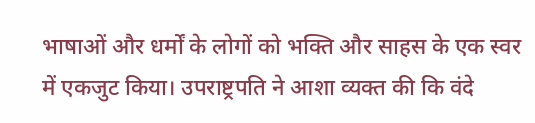भाषाओं और धर्मों के लोगों को भक्ति और साहस के एक स्वर में एकजुट किया। उपराष्ट्रपति ने आशा व्यक्त की कि वंदे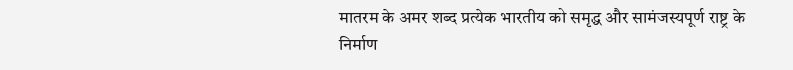मातरम के अमर शब्द प्रत्येक भारतीय को समृद्ध और सामंजस्यपूर्ण राष्ट्र के निर्माण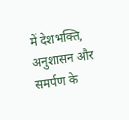में देशभक्ति, अनुशासन और समर्पण के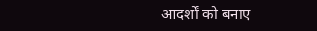आदर्शों को बनाए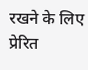रखने के लिए प्रेरित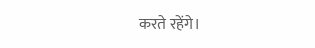करते रहेंगे।